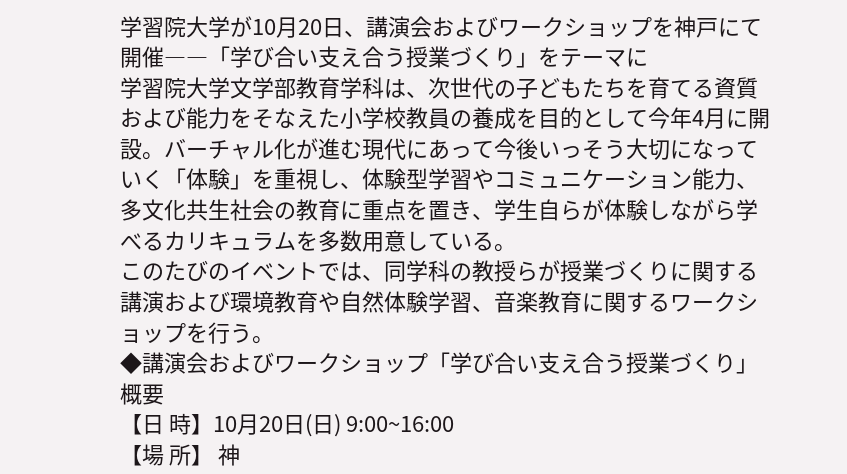学習院大学が10月20日、講演会およびワークショップを神戸にて開催――「学び合い支え合う授業づくり」をテーマに
学習院大学文学部教育学科は、次世代の子どもたちを育てる資質および能力をそなえた小学校教員の養成を目的として今年4月に開設。バーチャル化が進む現代にあって今後いっそう大切になっていく「体験」を重視し、体験型学習やコミュニケーション能力、多文化共生社会の教育に重点を置き、学生自らが体験しながら学べるカリキュラムを多数用意している。
このたびのイベントでは、同学科の教授らが授業づくりに関する講演および環境教育や自然体験学習、音楽教育に関するワークショップを行う。
◆講演会およびワークショップ「学び合い支え合う授業づくり」概要
【日 時】10月20日(日) 9:00~16:00
【場 所】 神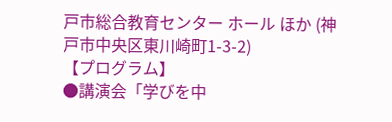戸市総合教育センター ホール ほか (神戸市中央区東川崎町1-3-2)
【プログラム】
●講演会「学びを中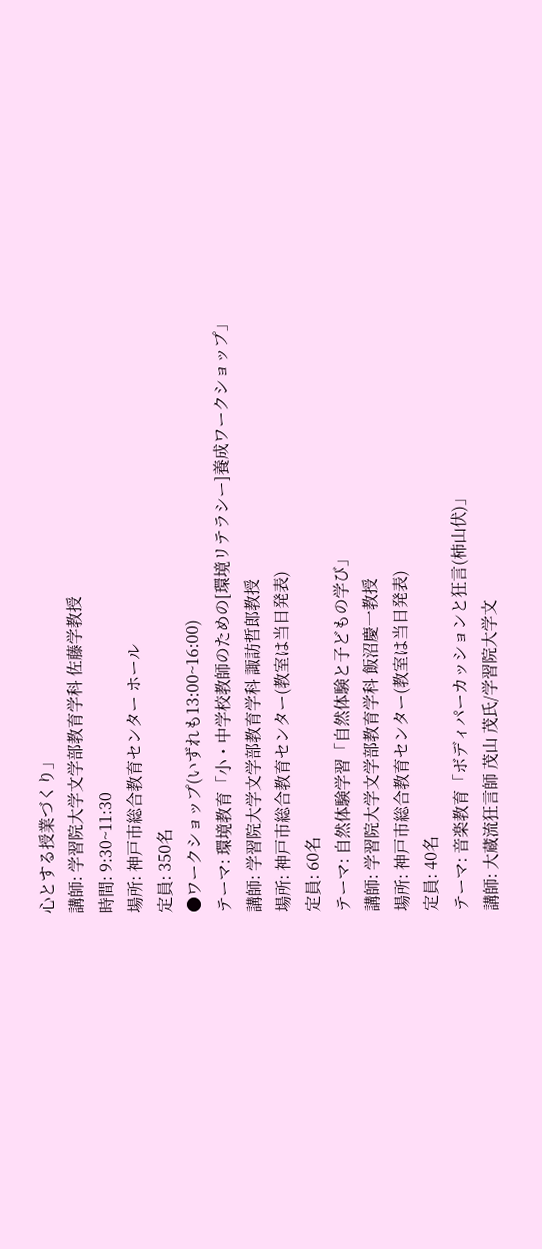心とする授業づくり」
講師: 学習院大学文学部教育学科 佐藤学教授
時間: 9:30~11:30
場所: 神戸市総合教育センター ホール
定員: 350名
●ワークショップ(いずれも13:00~16:00)
テーマ: 環境教育「小・中学校教師のための[環境リテラシー]養成ワークショップ」
講師: 学習院大学文学部教育学科 諏訪哲郎教授
場所: 神戸市総合教育センター(教室は当日発表)
定員: 60名
テーマ: 自然体験学習「自然体験と子どもの学び」
講師: 学習院大学文学部教育学科 飯沼慶一教授
場所: 神戸市総合教育センター(教室は当日発表)
定員: 40名
テーマ: 音楽教育「ボディパーカッションと狂言(柿山伏)」
講師: 大蔵流狂言師 茂山 茂氏/学習院大学文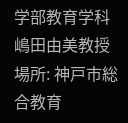学部教育学科 嶋田由美教授
場所: 神戸市総合教育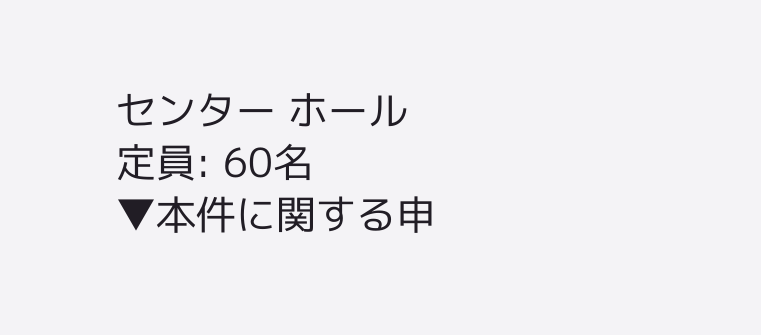センター ホール
定員: 60名
▼本件に関する申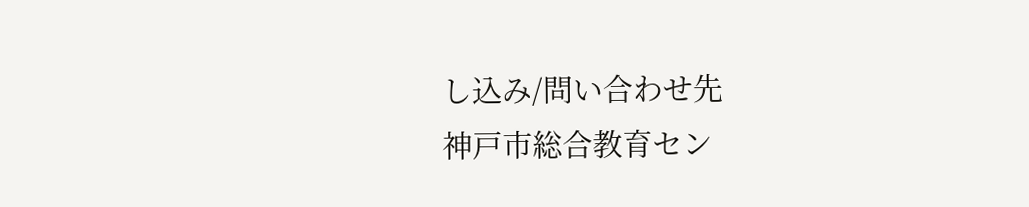し込み/問い合わせ先
神戸市総合教育セン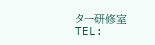ター研修室
TEL: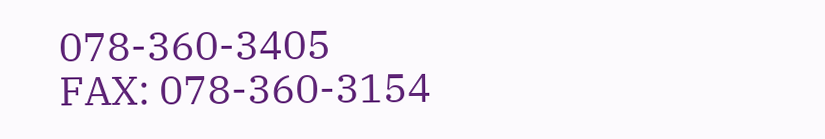078-360-3405
FAX: 078-360-3154